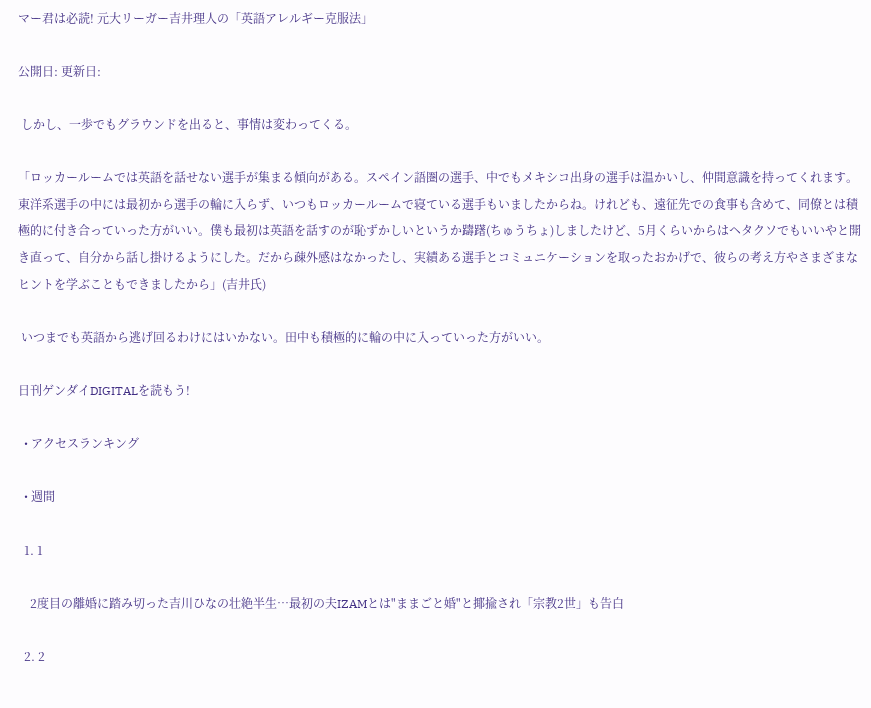マー君は必読! 元大リーガー吉井理人の「英語アレルギー克服法」

公開日: 更新日:

 しかし、一歩でもグラウンドを出ると、事情は変わってくる。

「ロッカールームでは英語を話せない選手が集まる傾向がある。スペイン語圏の選手、中でもメキシコ出身の選手は温かいし、仲間意識を持ってくれます。東洋系選手の中には最初から選手の輪に入らず、いつもロッカールームで寝ている選手もいましたからね。けれども、遠征先での食事も含めて、同僚とは積極的に付き合っていった方がいい。僕も最初は英語を話すのが恥ずかしいというか躊躇(ちゅうちょ)しましたけど、5月くらいからはヘタクソでもいいやと開き直って、自分から話し掛けるようにした。だから疎外感はなかったし、実績ある選手とコミュニケーションを取ったおかげで、彼らの考え方やさまざまなヒントを学ぶこともできましたから」(吉井氏)

 いつまでも英語から逃げ回るわけにはいかない。田中も積極的に輪の中に入っていった方がいい。

日刊ゲンダイDIGITALを読もう!

  • アクセスランキング

  • 週間

  1. 1

    2度目の離婚に踏み切った吉川ひなの壮絶半生…最初の夫IZAMとは"ままごと婚"と揶揄され「宗教2世」も告白

  2. 2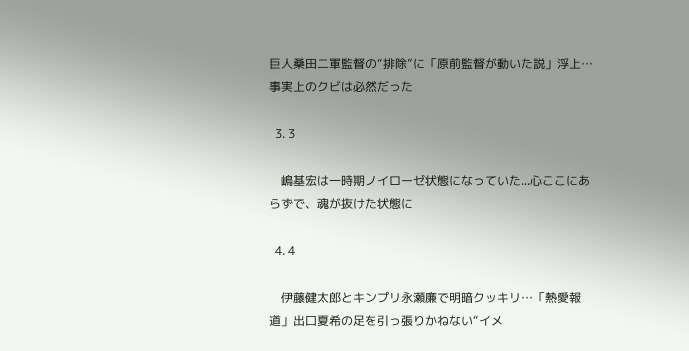巨人桑田二軍監督の“排除”に「原前監督が動いた説」浮上…事実上のクビは必然だった

  3. 3

    嶋基宏は一時期ノイローゼ状態になっていた...心ここにあらずで、魂が抜けた状態に

  4. 4

    伊藤健太郎とキンプリ永瀬廉で明暗クッキリ…「熱愛報道」出口夏希の足を引っ張りかねない“イメ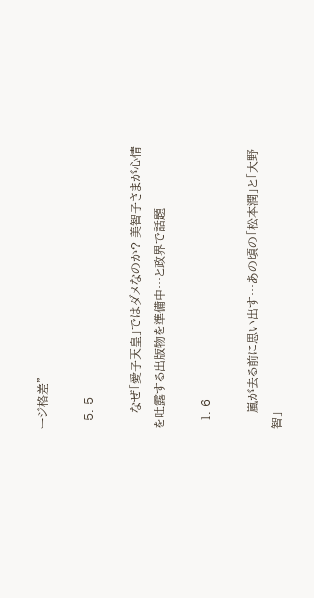ージ格差”

  5. 5

    なぜ「愛子天皇」ではダメなのか? 美智子さまが心情を吐露する出版物を準備中…と政界で話題

  1. 6

    嵐が去る前に思い出す…あの頃の「松本潤」と「大野智」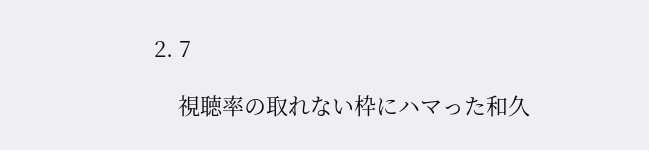2. 7

    視聴率の取れない枠にハマった和久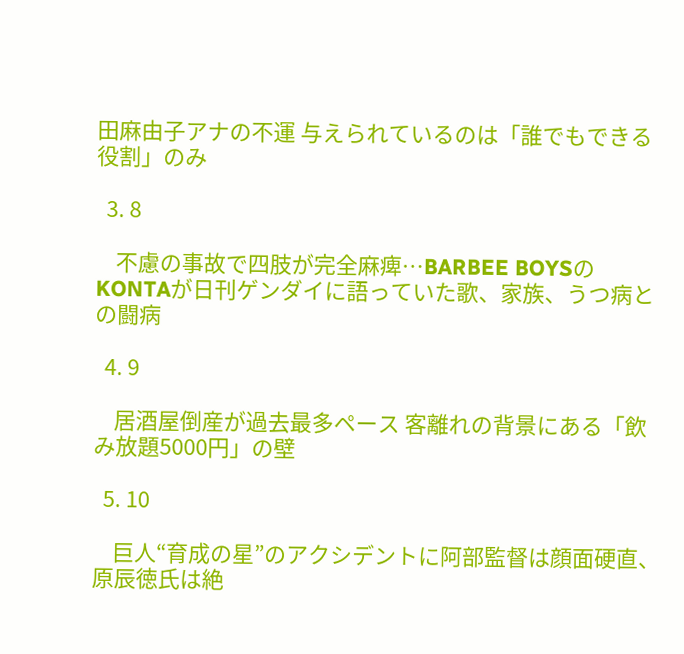田麻由子アナの不運 与えられているのは「誰でもできる役割」のみ

  3. 8

    不慮の事故で四肢が完全麻痺…BARBEE BOYSのKONTAが日刊ゲンダイに語っていた歌、家族、うつ病との闘病

  4. 9

    居酒屋倒産が過去最多ペース 客離れの背景にある「飲み放題5000円」の壁

  5. 10

    巨人“育成の星”のアクシデントに阿部監督は顔面硬直、原辰徳氏は絶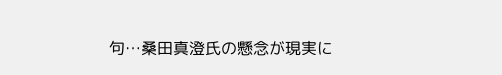句…桑田真澄氏の懸念が現実に